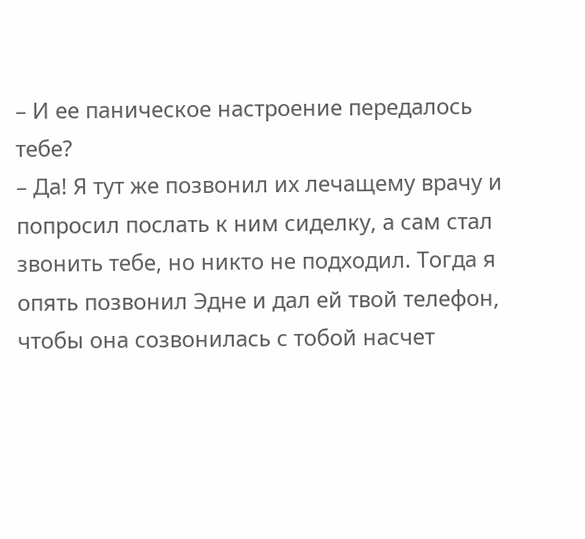– И ее паническое настроение передалось тебе?
– Да! Я тут же позвонил их лечащему врачу и попросил послать к ним сиделку, а сам стал звонить тебе, но никто не подходил. Тогда я опять позвонил Эдне и дал ей твой телефон, чтобы она созвонилась с тобой насчет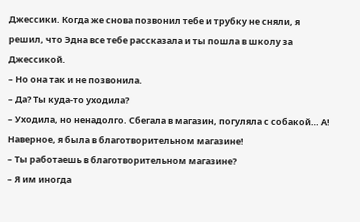Джессики. Когда же снова позвонил тебе и трубку не сняли, я решил, что Эдна все тебе рассказала и ты пошла в школу за Джессикой.
– Но она так и не позвонила.
– Да? Ты куда-то уходила?
– Уходила, но ненадолго. Сбегала в магазин, погуляла с собакой… А! Наверное, я была в благотворительном магазине!
– Ты работаешь в благотворительном магазине?
– Я им иногда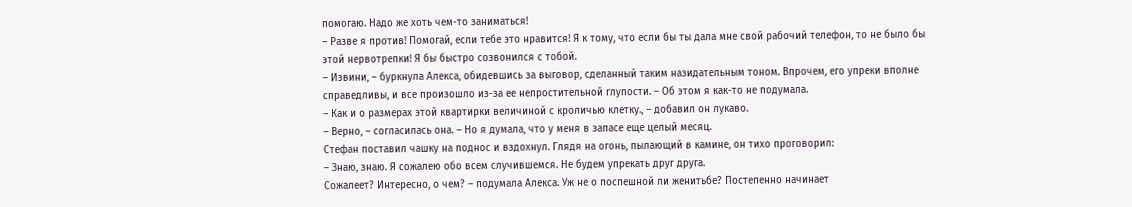помогаю. Надо же хоть чем-то заниматься!
– Разве я против! Помогай, если тебе это нравится! Я к тому, что если бы ты дала мне свой рабочий телефон, то не было бы этой нервотрепки! Я бы быстро созвонился с тобой.
– Извини, – буркнула Алекса, обидевшись за выговор, сделанный таким назидательным тоном. Впрочем, его упреки вполне справедливы, и все произошло из-за ее непростительной глупости. – Об этом я как-то не подумала.
– Как и о размерах этой квартирки величиной с кроличью клетку., – добавил он лукаво.
– Верно, – согласилась она. – Но я думала, что у меня в запасе еще целый месяц.
Стефан поставил чашку на поднос и вздохнул. Глядя на огонь, пылающий в камине, он тихо проговорил:
– Знаю, знаю. Я сожалею обо всем случившемся. Не будем упрекать друг друга.
Сожалеет? Интересно, о чем? – подумала Алекса. Уж не о поспешной ли женитьбе? Постепенно начинает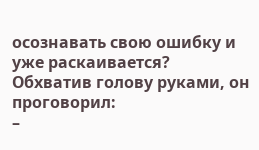осознавать свою ошибку и уже раскаивается?
Обхватив голову руками, он проговорил:
–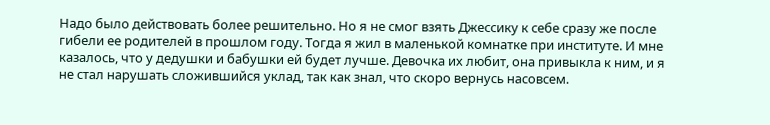Надо было действовать более решительно. Но я не смог взять Джессику к себе сразу же после гибели ее родителей в прошлом году. Тогда я жил в маленькой комнатке при институте. И мне казалось, что у дедушки и бабушки ей будет лучше. Девочка их любит, она привыкла к ним, и я не стал нарушать сложившийся уклад, так как знал, что скоро вернусь насовсем.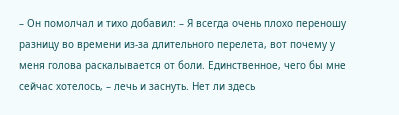– Он помолчал и тихо добавил: – Я всегда очень плохо переношу разницу во времени из-за длительного перелета, вот почему у меня голова раскалывается от боли. Единственное, чего бы мне сейчас хотелось, – лечь и заснуть. Нет ли здесь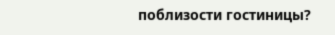поблизости гостиницы?